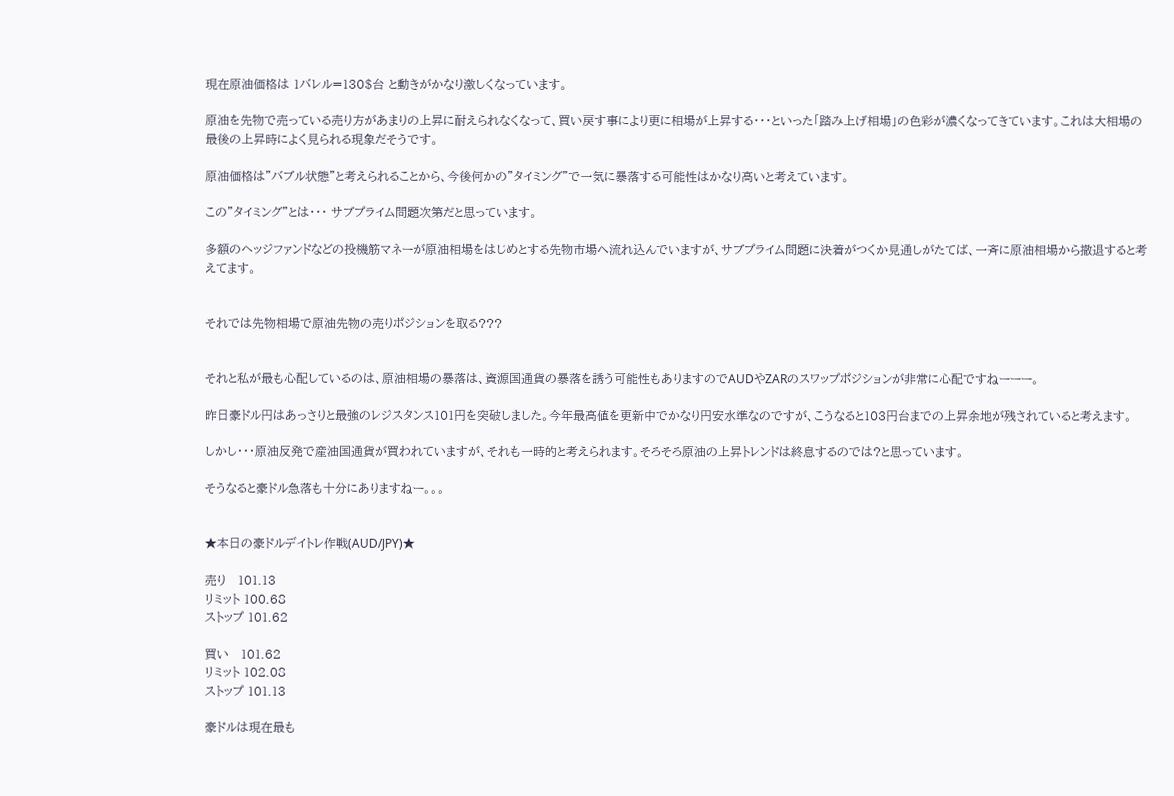現在原油価格は 1バレル=130$台 と動きがかなり激しくなっています。

原油を先物で売っている売り方があまりの上昇に耐えられなくなって、買い戻す事により更に相場が上昇する・・・といった「踏み上げ相場」の色彩が濃くなってきています。これは大相場の最後の上昇時によく見られる現象だそうです。

原油価格は”バブル状態”と考えられることから、今後何かの”タイミング”で一気に暴落する可能性はかなり高いと考えています。

この”タイミング”とは・・・ サブプライム問題次第だと思っています。

多額のヘッジファンドなどの投機筋マネーが原油相場をはじめとする先物市場へ流れ込んでいますが、サブプライム問題に決着がつくか見通しがたてば、一斉に原油相場から撤退すると考えてます。


それでは先物相場で原油先物の売りポジションを取る???


それと私が最も心配しているのは、原油相場の暴落は、資源国通貨の暴落を誘う可能性もありますのでAUDやZARのスワップポジションが非常に心配ですねーーー。

昨日豪ドル円はあっさりと最強のレジスタンス101円を突破しました。今年最高値を更新中でかなり円安水準なのですが、こうなると103円台までの上昇余地が残されていると考えます。

しかし・・・原油反発で産油国通貨が買われていますが、それも一時的と考えられます。そろそろ原油の上昇トレンドは終息するのでは?と思っています。

そうなると豪ドル急落も十分にありますねー。。。


★本日の豪ドルデイトレ作戦(AUD/JPY)★

売り   101.13
リミット 100.68
ストップ 101.62

買い   101.62
リミット 102.08
ストップ 101.13

豪ドルは現在最も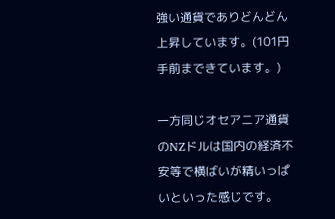強い通貨でありどんどん上昇しています。(101円手前まできています。)

一方同じオセアニア通貨のNZドルは国内の経済不安等で横ばいが精いっぱいといった感じです。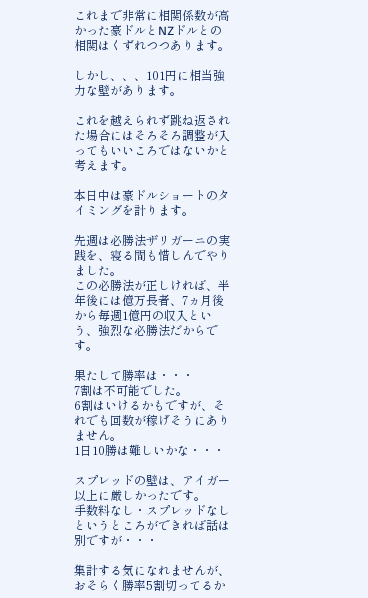これまで非常に相関係数が高かった豪ドルとNZドルとの相関はくずれつつあります。

しかし、、、101円に相当強力な壁があります。

これを越えられず跳ね返された場合にはそろそろ調整が入ってもいいころではないかと考えます。

本日中は豪ドルショートのタイミングを計ります。

先週は必勝法ザリガーニの実践を、寝る間も惜しんでやりました。
この必勝法が正しければ、半年後には億万長者、7ヵ月後から毎週1億円の収入という、強烈な必勝法だからです。

果たして勝率は・・・
7割は不可能でした。
6割はいけるかもですが、それでも回数が稼げそうにありません。
1日10勝は難しいかな・・・

スプレッドの壁は、アイガー以上に厳しかったです。
手数料なし・スプレッドなしというところができれば話は別ですが・・・

集計する気になれませんが、おそらく勝率5割切ってるか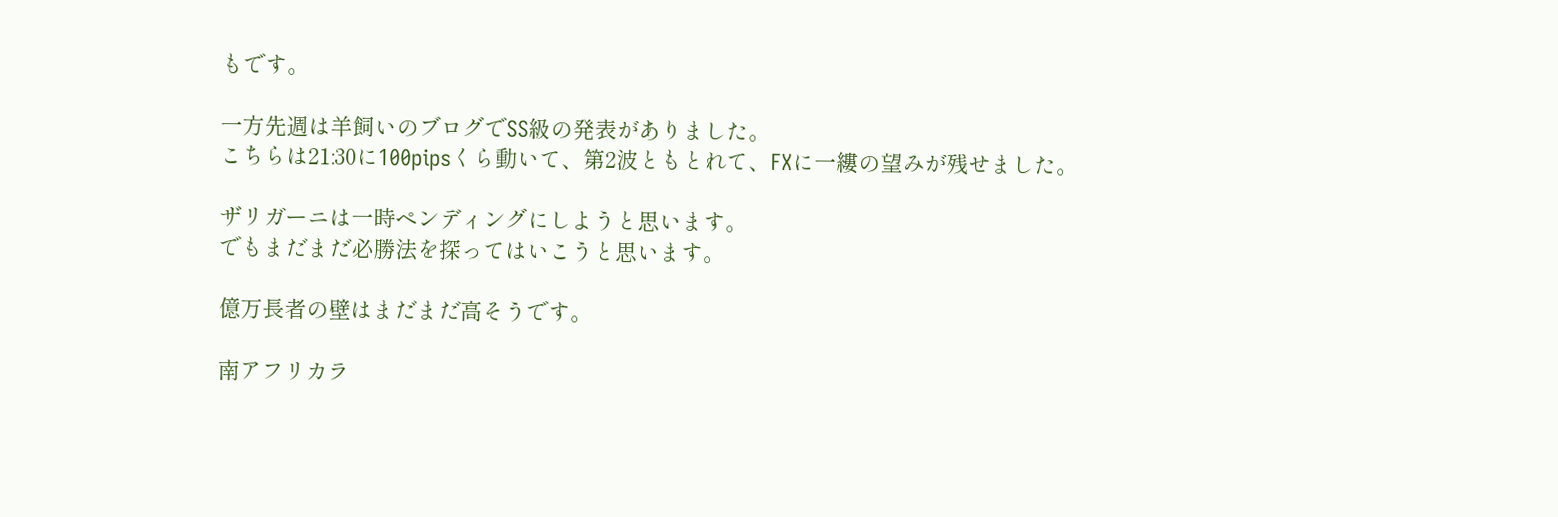もです。

一方先週は羊飼いのブログでSS級の発表がありました。
こちらは21:30に100pipsくら動いて、第2波ともとれて、FXに一縷の望みが残せました。

ザリガーニは一時ペンディングにしようと思います。
でもまだまだ必勝法を探ってはいこうと思います。

億万長者の壁はまだまだ高そうです。

南アフリカラ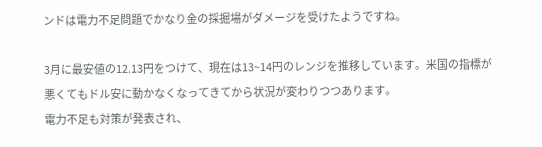ンドは電力不足問題でかなり金の採掘場がダメージを受けたようですね。

3月に最安値の12.13円をつけて、現在は13~14円のレンジを推移しています。米国の指標が悪くてもドル安に動かなくなってきてから状況が変わりつつあります。
電力不足も対策が発表され、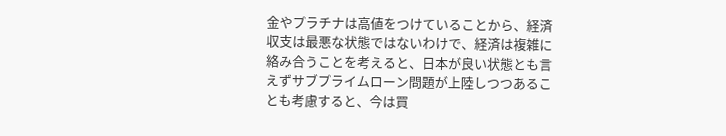金やプラチナは高値をつけていることから、経済収支は最悪な状態ではないわけで、経済は複雑に絡み合うことを考えると、日本が良い状態とも言えずサブプライムローン問題が上陸しつつあることも考慮すると、今は買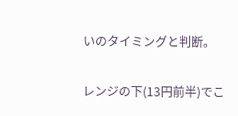いのタイミングと判断。

レンジの下(13円前半)でこ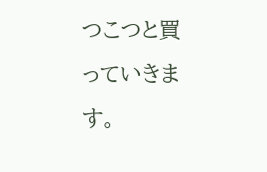つこつと買っていきます。